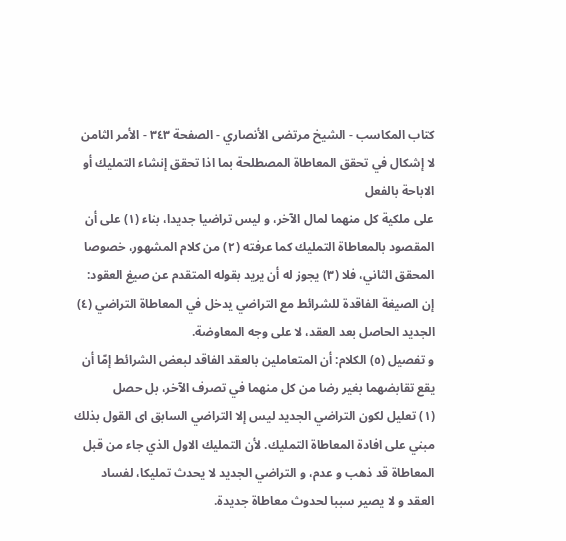كتاب المكاسب - الشيخ مرتضى الأنصاري - الصفحة ٣٤٣ - الأمر الثامن لا إشكال في تحقق المعاطاة المصطلحة بما اذا تحقق إنشاء التمليك أو الاباحة بالفعل
على ملكية كل منهما لمال الآخر، و ليس تراضيا جديدا، بناء (١) على أن المقصود بالمعاطاة التمليك كما عرفته (٢) من كلام المشهور، خصوصا المحقق الثاني، فلا (٣) يجوز له أن يريد بقوله المتقدم عن صيغ العقود:
إن الصيغة الفاقدة للشرائط مع التراضي يدخل في المعاطاة التراضي (٤) الجديد الحاصل بعد العقد، لا على وجه المعاوضة.
و تفصيل (٥) الكلام: أن المتعاملين بالعقد الفاقد لبعض الشرائط إمّا أن يقع تقابضهما بغير رضا من كل منهما في تصرف الآخر، بل حصل
(١) تعليل لكون التراضي الجديد ليس إلا التراضي السابق اى القول بذلك مبني على افادة المعاطاة التمليك. لأن التمليك الاول الذي جاء من قبل المعاطاة قد ذهب و عدم، و التراضي الجديد لا يحدث تمليكا، لفساد العقد و لا يصير سببا لحدوث معاطاة جديدة.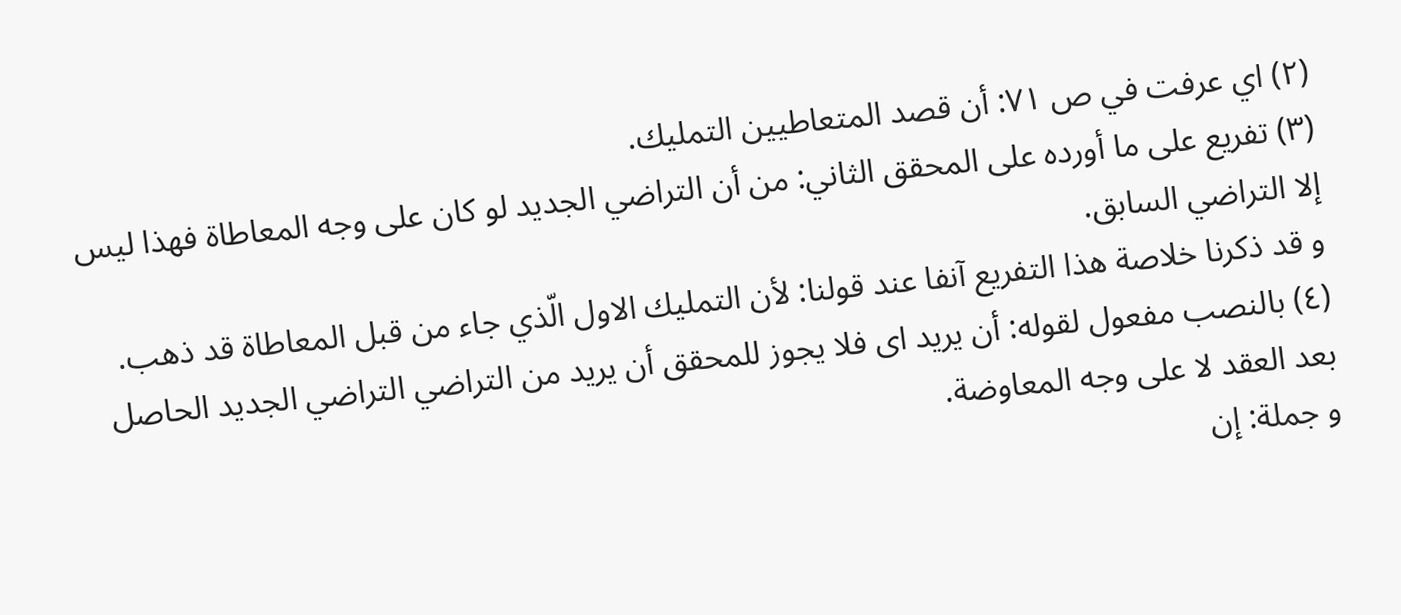(٢) اي عرفت في ص ٧١: أن قصد المتعاطيين التمليك.
(٣) تفريع على ما أورده على المحقق الثاني: من أن التراضي الجديد لو كان على وجه المعاطاة فهذا ليس إلا التراضي السابق.
و قد ذكرنا خلاصة هذا التفريع آنفا عند قولنا: لأن التمليك الاول الّذي جاء من قبل المعاطاة قد ذهب.
(٤) بالنصب مفعول لقوله: أن يريد اى فلا يجوز للمحقق أن يريد من التراضي التراضي الجديد الحاصل بعد العقد لا على وجه المعاوضة.
و جملة: إن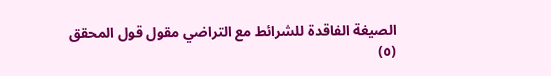الصيغة الفاقدة للشرائط مع التراضي مقول قول المحقق
(٥)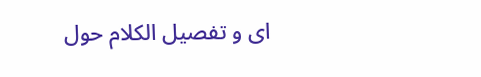اى و تفصيل الكلام حول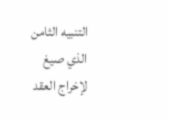التنبيه الثامن الذي صيغ لإخراج العقد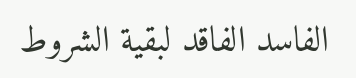الفاسد الفاقد لبقية الشروط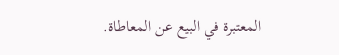المعتبرة في البيع عن المعاطاة.